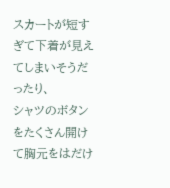スカートが短すぎて下着が見えてしまいそうだったり、
シャツのボタンをたくさん開けて胸元をはだけ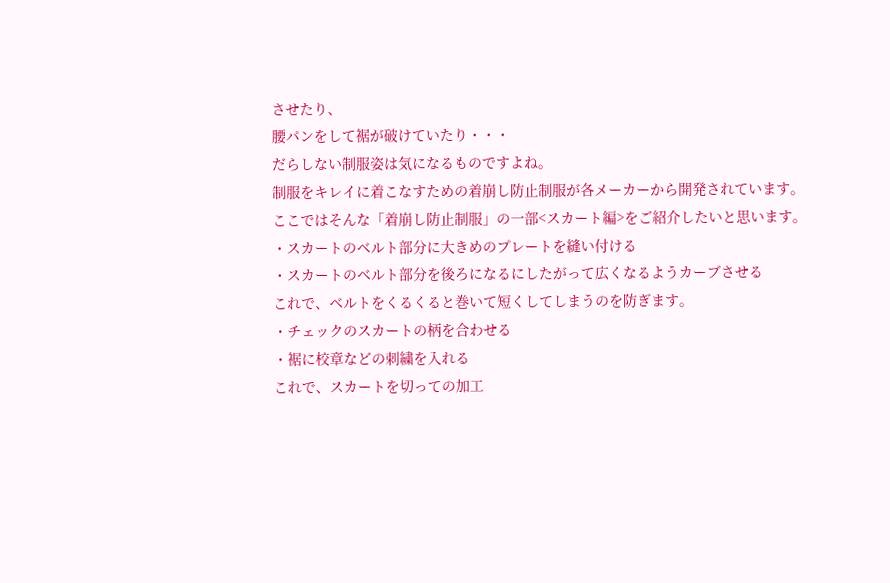させたり、
腰パンをして裾が破けていたり・・・
だらしない制服姿は気になるものですよね。
制服をキレイに着こなすための着崩し防止制服が各メーカーから開発されています。
ここではそんな「着崩し防止制服」の一部<スカート編>をご紹介したいと思います。
・スカートのベルト部分に大きめのプレートを縫い付ける
・スカートのベルト部分を後ろになるにしたがって広くなるようカーブさせる
これで、ベルトをくるくると巻いて短くしてしまうのを防ぎます。
・チェックのスカートの柄を合わせる
・裾に校章などの刺繍を入れる
これで、スカートを切っての加工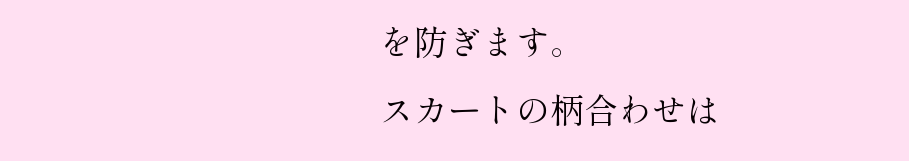を防ぎます。
スカートの柄合わせは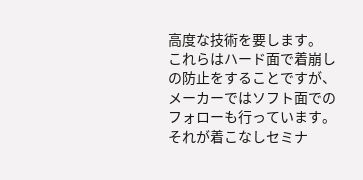高度な技術を要します。
これらはハード面で着崩しの防止をすることですが、
メーカーではソフト面でのフォローも行っています。
それが着こなしセミナ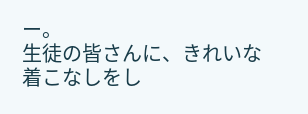ー。
生徒の皆さんに、きれいな着こなしをし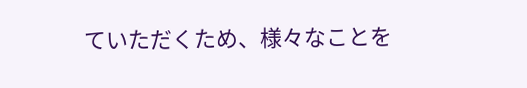ていただくため、様々なことを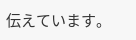伝えています。